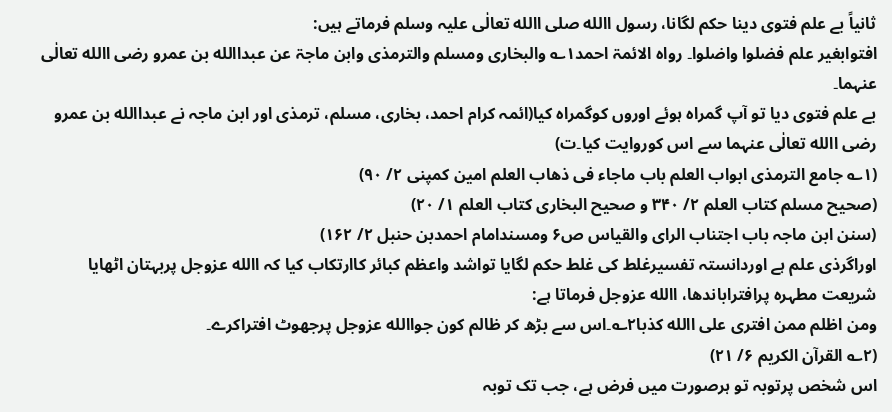ثانیاً بے علم فتوی دینا حکم لگانا، رسول االله صلی االله تعالٰی علیہ وسلم فرماتے ہیں:
افتوابغیر علم فضلوا واضلوا۔ رواہ الائمۃ احمد۱؎ والبخاری ومسلم والترمذی وابن ماجۃ عن عبداالله بن عمرو رضی االله تعالٰی عنہما۔
بے علم فتوی دیا تو آپ گمراہ ہوئے اوروں کوگمراہ کیا(ائمہ کرام احمد، بخاری، مسلم، ترمذی اور ابن ماجہ نے عبداالله بن عمرو رضی االله تعالٰی عنہما سے اس کوروایت کیا۔ت)
(۱؎ جامع الترمذی ابواب العلم باب ماجاء فی ذھاب العلم امین کمپنی ۲/ ۹۰)
(صحیح مسلم کتاب العلم ۲/ ۳۴۰ و صحیح البخاری کتاب العلم ۱/ ۲۰)
(سنن ابن ماجہ باب اجتناب الرای والقیاس ص۶ ومسندامام احمدبن حنبل ۲/ ۱۶۲)
اوراگرذی علم ہے اوردانستہ تفسیرغلط کی غلط حکم لگایا تواشد واعظم کبائر کاارتکاب کیا کہ االله عزوجل پربہتان اٹھایا شریعت مطہرہ پرافتراباندھا، االله عزوجل فرماتا ہے:
ومن اظلم ممن افتری علی االله کذبا۲؎۔اس سے بڑھ کر ظالم کون جواالله عزوجل پرجھوٹ افتراکرے۔
(۲؎ القرآن الکریم ۶/ ۲۱)
اس شخص پرتوبہ تو ہرصورت میں فرض ہے، جب تک توبہ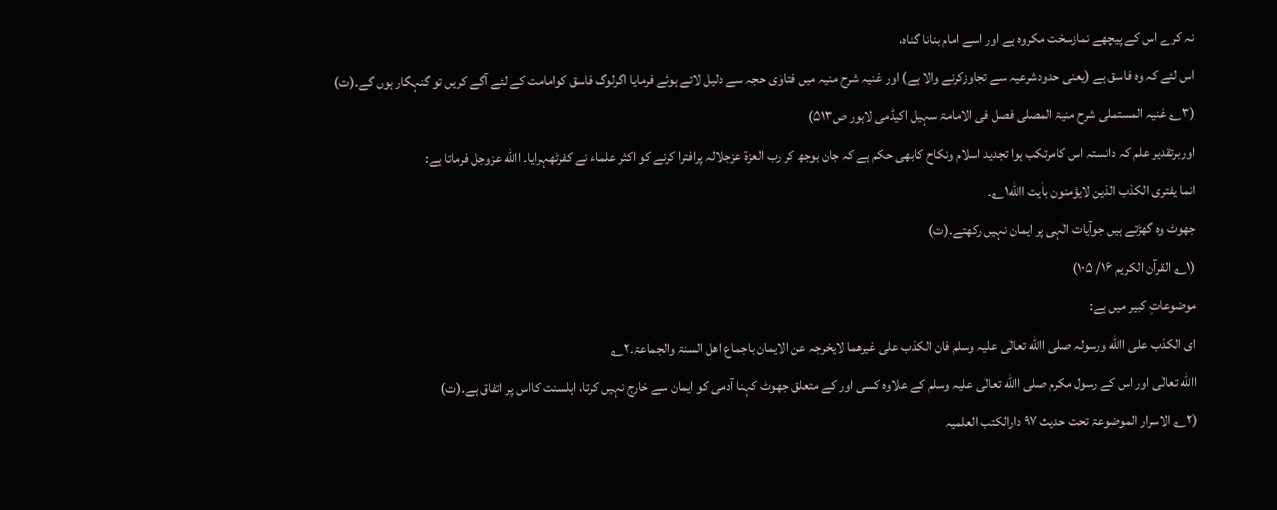نہ کرے اس کے پیچھے نمازسخت مکروہ ہے اور اسے امام بنانا گناہ،
اس لئے کہ وہ فاسق ہے (یعنی حدودشرعیہ سے تجاوزکرنے والا ہے) اور غنیہ شرح منیہ میں فتاوٰی حجہ سے دلیل لاتے ہوئے فرمایا اگرلوگ فاسق کوامامت کے لئے آگے کریں تو گنہگار ہوں گے۔(ت)
(۳؎ غنیہ المستملی شرح منیۃ المصلی فصل فی الامامۃ سہیل اکیڈمی لاہور ص۵۱۳)
اوربرتقدیر علم کہ دانستہ اس کامرتکب ہوا تجدید اسلام ونکاح کابھی حکم ہے کہ جان بوجھ کر رب العزۃ عزجلالہ پرافترا کرنے کو اکثر علماء نے کفرٹھہرایا۔ االله عزوجل فرماتا ہے:
انما یفتری الکذب الذین لایؤمنون باٰیت االله۱؎۔
جھوٹ وہ گھڑتے ہیں جوآیات الٰہی پر ایمان نہیں رکھتے۔(ت)
(۱؎ القرآن الکریم ۱۶/ ۱۰۵)
موضوعاتِ کبیر میں ہے:
ای الکذب علی االله ورسولہ صلی االله تعالٰی علیہ وسلم فان الکذب علی غیرھما لایخرجہ عن الایمان باجماع اھل السنۃ والجماعۃ۔۲؎
االله تعالٰی اور اس کے رسول مکرم صلی االله تعالٰی علیہ وسلم کے علاوہ کسی اور کے متعلق جھوٹ کہنا آدمی کو ایمان سے خارج نہیں کرتا، اہلسنت کااس پر اتفاق ہے۔(ت)
(۲؎ الاسرار الموضوعۃ تحت حدیث ۹۷ دارالکتب العلمیہ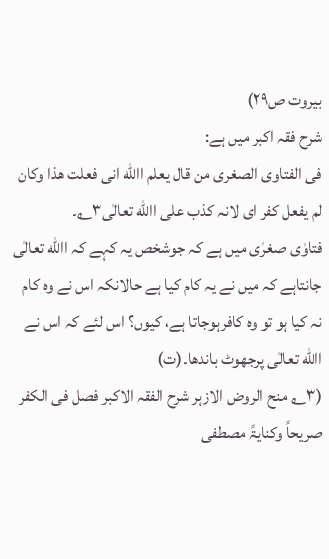بیروت ص۲۹)
شرح فقہ اکبر میں ہے:
فی الفتاوی الصغری من قال یعلم االله انی فعلت ھذا وکان لم یفعل کفر ای لانہ کذب علی االله تعالٰی۳؎۔
فتاوٰی صغرٰی میں ہے کہ جوشخص یہ کہے کہ االله تعالٰی جانتاہے کہ میں نے یہ کام کیا ہے حالانکہ اس نے وہ کام نہ کیا ہو تو وہ کافرہوجاتا ہے، کیوں؟ اس لئے کہ اس نے االله تعالٰی پرجھوٹ باندھا۔(ت)
(۳؎ منح الروض الازہر شرح الفقہ الاکبر فصل فی الکفر صریحاً وکنایۃً مصطفی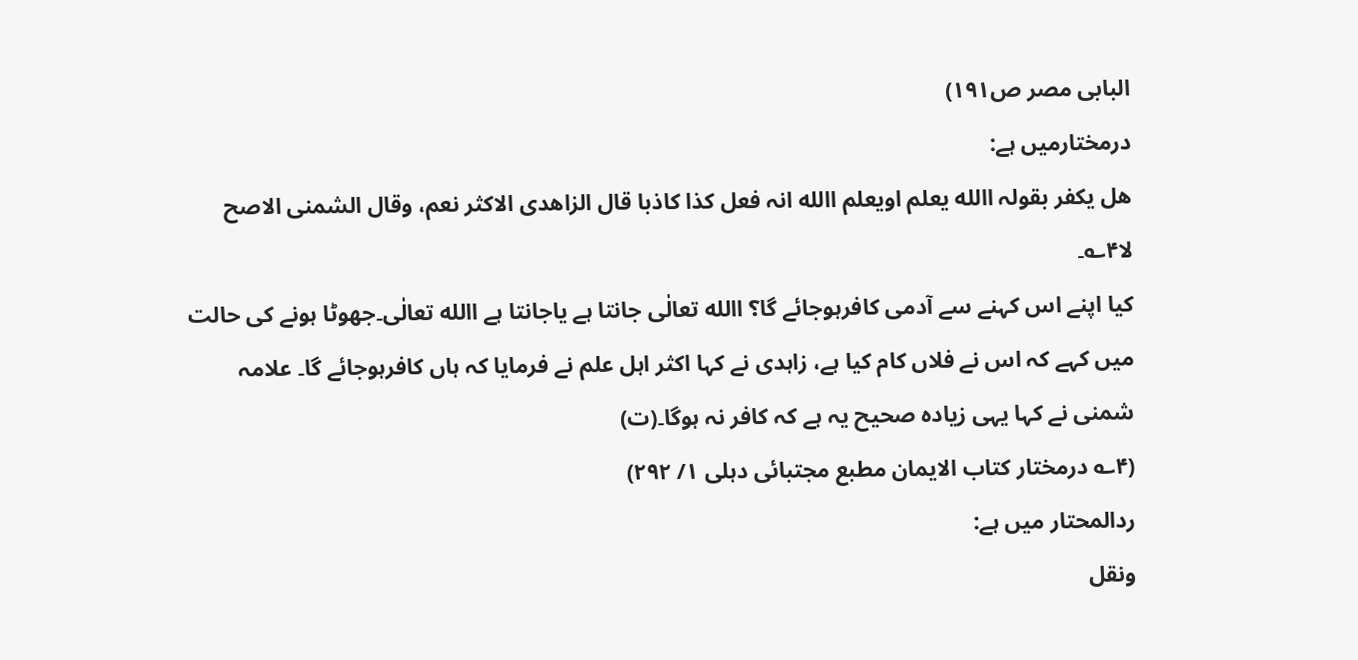البابی مصر ص۱۹۱)
درمختارمیں ہے:
ھل یکفر بقولہ االله یعلم اویعلم االله انہ فعل کذا کاذبا قال الزاھدی الاکثر نعم، وقال الشمنی الاصح لا۴؎۔
کیا اپنے اس کہنے سے آدمی کافرہوجائے گا؟ االله تعالٰی جانتا ہے یاجانتا ہے االله تعالٰی۔جھوٹا ہونے کی حالت میں کہے کہ اس نے فلاں کام کیا ہے، زاہدی نے کہا اکثر اہل علم نے فرمایا کہ ہاں کافرہوجائے گا۔ علامہ شمنی نے کہا یہی زیادہ صحیح یہ ہے کہ کافر نہ ہوگا۔(ت)
(۴؎ درمختار کتاب الایمان مطبع مجتبائی دہلی ۱/ ۲۹۲)
ردالمحتار میں ہے:
ونقل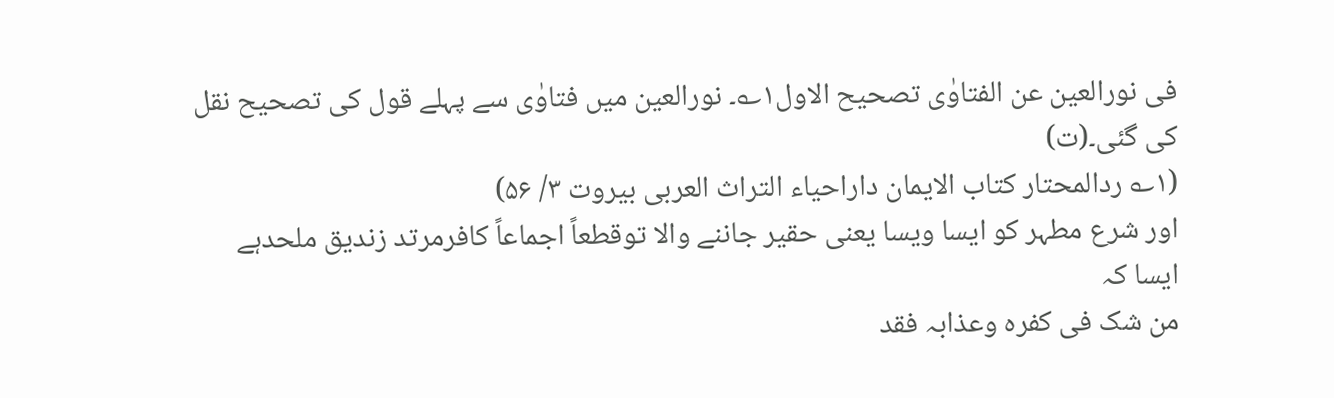فی نورالعین عن الفتاوٰی تصحیح الاول۱؎۔ نورالعین میں فتاوٰی سے پہلے قول کی تصحیح نقل کی گئی۔(ت)
(۱؎ ردالمحتار کتاب الایمان داراحیاء التراث العربی بیروت ۳/ ۵۶)
اور شرع مطہر کو ایسا ویسا یعنی حقیر جاننے والا توقطعاً اجماعاً کافرمرتد زندیق ملحدہے ایسا کہ
من شک فی کفرہ وعذابہ فقد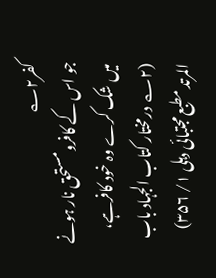کفر۲؎
جو اس کے کافرومستحق نار ہونے میں شک کرے وہ خود کافرہے،
(۲؎ درمختار کتاب الجہاد باب المرتد مطبع مجتبائی دہلی ۱/ ۳۵۶)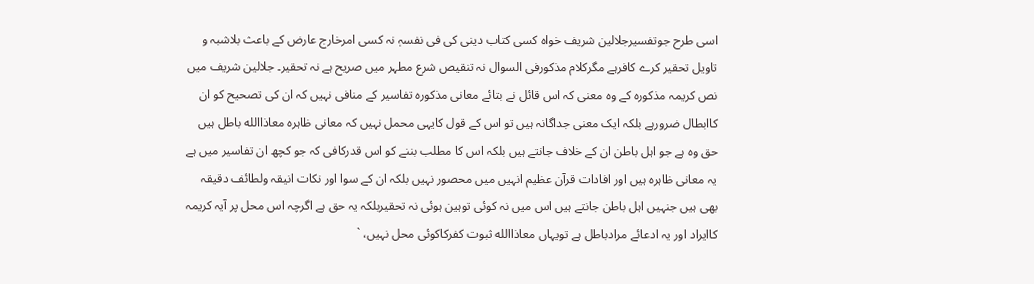اسی طرح جوتفسیرجلالین شریف خواہ کسی کتاب دینی کی فی نفسہٖ نہ کسی امرخارج عارض کے باعث بلاشبہ و تاویل تحقیر کرے کافرہے مگرکلام مذکورفی السوال نہ تنقیص شرع مطہر میں صریح ہے نہ تحقیر۔ جلالین شریف میں نص کریمہ مذکورہ کے وہ معنی کہ اس قائل نے بتائے معانی مذکورہ تفاسیر کے منافی نہیں کہ ان کی تصحیح کو ان کاابطال ضرورہے بلکہ ایک معنی جداگانہ ہیں تو اس کے قول کایہی محمل نہیں کہ معانی ظاہرہ معاذاالله باطل ہیں حق وہ ہے جو اہل باطن ان کے خلاف جانتے ہیں بلکہ اس کا مطلب بننے کو اس قدرکافی کہ جو کچھ ان تفاسیر میں ہے یہ معانی ظاہرہ ہیں اور افادات قرآن عظیم انہیں میں محصور نہیں بلکہ ان کے سوا اور نکات انیقہ ولطائف دقیقہ بھی ہیں جنہیں اہل باطن جانتے ہیں اس میں نہ کوئی توہین ہوئی نہ تحقیربلکہ یہ حق ہے اگرچہ اس محل پر آیہ کریمہ کاایراد اور یہ ادعائے مرادباطل ہے تویہاں معاذاالله ثبوت کفرکاکوئی محل نہیں، `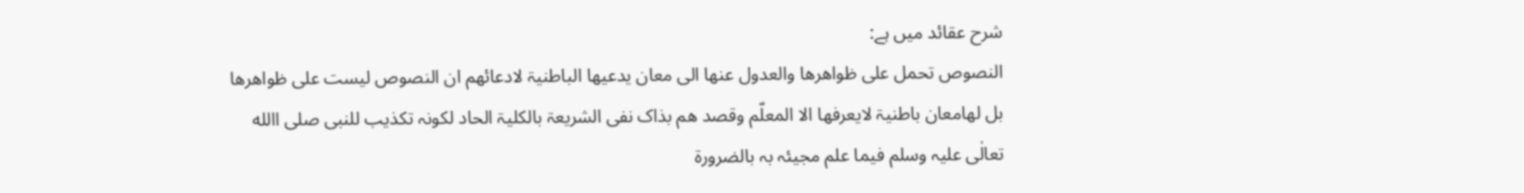شرح عقائد میں ہے:
النصوص تحمل علی ظواھرھا والعدول عنھا الی معان یدعیھا الباطنیۃ لادعائھم ان النصوص لیست علی ظواھرھا بل لھامعان باطنیۃ لایعرفھا الا المعلّم وقصد ھم بذاک نفی الشریعۃ بالکلیۃ الحاد لکونہ تکذیب للنبی صلی االله تعالٰی علیہ وسلم فیما علم مجیئہ بہ بالضرورۃ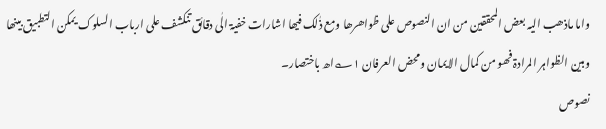واما ماذھب الیہ بعض المحققین من ان النصوص علی ظواھرھا ومع ذٰلک فیھا اشارات خفیۃ الٰی دقائق تنکشف علی ارباب السلوک یمکن التطبیق بینھا وبین الظواہر المرادۃ فھو من کمال الایمان ومحض العرفان ۱؎اھ باختصار۔
نصوص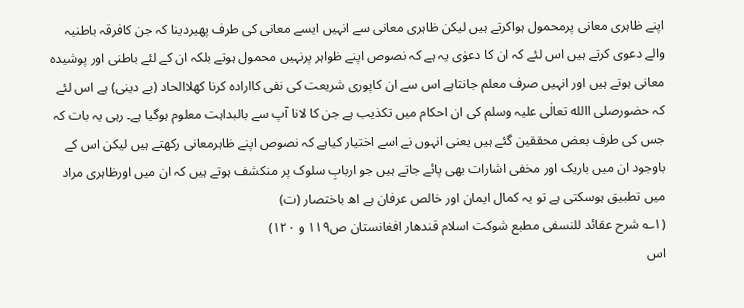اپنے ظاہری معانی پرمحمول ہواکرتے ہیں لیکن ظاہری معانی سے انہیں ایسے معانی کی طرف پھیردینا کہ جن کافرقہ باطنیہ والے دعوی کرتے ہیں اس لئے کہ ان کا دعوٰی یہ ہے کہ نصوص اپنے ظواہر پرنہیں محمول ہوتے بلکہ ان کے لئے باطنی اور پوشیدہ معانی ہوتے ہیں اور انہیں صرف معلم جانتاہے اس سے ان کاپوری شریعت کی نفی کاارادہ کرنا کھلاالحاد (بے دینی) ہے اس لئے کہ حضورصلی االله تعالٰی علیہ وسلم کی ان احکام میں تکذیب ہے جن کا لانا آپ سے بالبداہت معلوم ہوگیا ہے۔ رہی یہ بات کہ جس کی طرف بعض محققین گئے ہیں یعنی انہوں نے اسے اختیار کیاہے کہ نصوص اپنے ظاہرمعانی رکھتے ہیں لیکن اس کے باوجود ان میں باریک اور مخفی اشارات بھی پائے جاتے ہیں جو اربابِ سلوک پر منکشف ہوتے ہیں کہ ان میں اورظاہری مراد میں تطبیق ہوسکتی ہے تو یہ کمال ایمان اور خالص عرفان ہے اھ باختصار (ت)
(۱؎ شرح عقائد للنسفی مطبع شوکت اسلام قندھار افغانستان ص۱۱۹ و ۱۲۰)
اس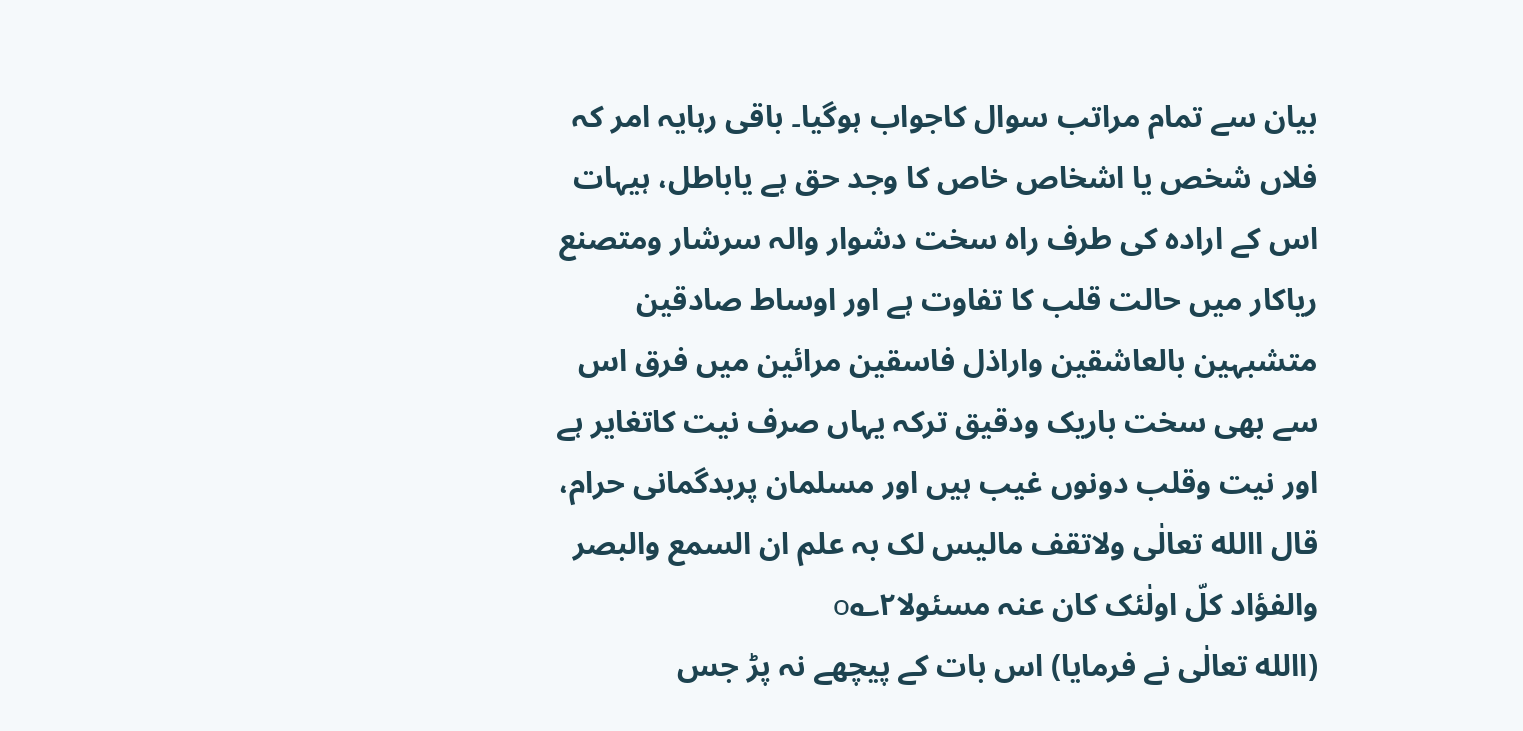بیان سے تمام مراتب سوال کاجواب ہوگیا۔ باقی رہایہ امر کہ فلاں شخص یا اشخاص خاص کا وجد حق ہے یاباطل، ہیہات اس کے ارادہ کی طرف راہ سخت دشوار والہ سرشار ومتصنع ریاکار میں حالت قلب کا تفاوت ہے اور اوساط صادقین متشبہین بالعاشقین واراذل فاسقین مرائین میں فرق اس سے بھی سخت باریک ودقیق ترکہ یہاں صرف نیت کاتغایر ہے اور نیت وقلب دونوں غیب ہیں اور مسلمان پربدگمانی حرام،
قال االله تعالٰی ولاتقف مالیس لک بہ علم ان السمع والبصر والفؤاد کلّ اولٰئک کان عنہ مسئولا۲؎o
(االله تعالٰی نے فرمایا) اس بات کے پیچھے نہ پڑ جس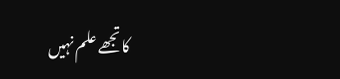کاتجھے علم نہیں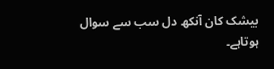بیشک کان آنکھ دل سب سے سوال ہوتاہے۔